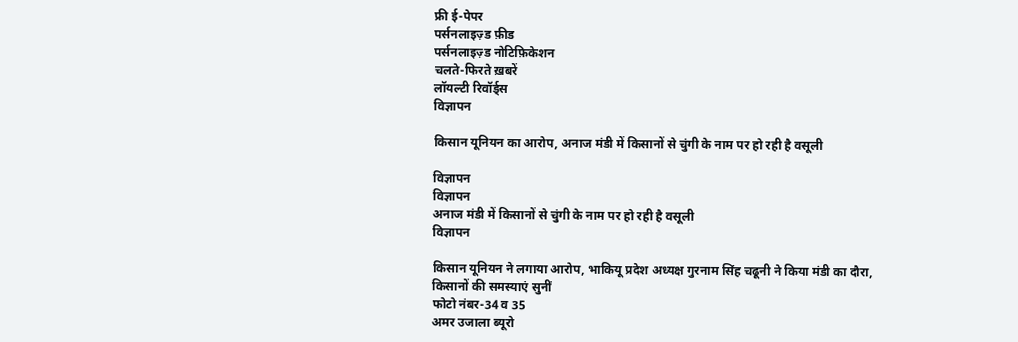फ्री ई-पेपर
पर्सनलाइज़्ड फ़ीड
पर्सनलाइज़्ड नोटिफ़िकेशन
चलते-फिरते ख़बरें
लॉयल्टी रिवॉर्ड्स
विज्ञापन

किसान यूनियन का आरोप, अनाज मंडी में किसानों से चुंगी के नाम पर हो रही है वसूली

विज्ञापन
विज्ञापन
अनाज मंडी में किसानों से चुंगी के नाम पर हो रही है वसूली
विज्ञापन

किसान यूनियन ने लगाया आरोप, भाकियू प्रदेश अध्यक्ष गुरनाम सिंह चढूनी ने किया मंडी का दौरा, किसानों की समस्याएं सुनीं
फोटो नंबर-34 व 35
अमर उजाला ब्यूरो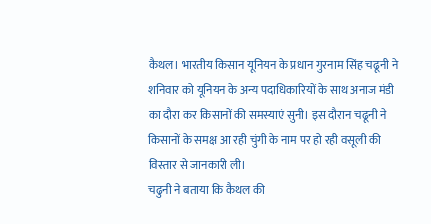कैथल। भारतीय किसान यूनियन के प्रधान गुरनाम सिंह चढूनी ने शनिवार को यूनियन के अन्य पदाधिकारियों के साथ अनाज मंडी का दौरा कर किसानों की समस्याएं सुनी। इस दौरान चढूनी ने किसानों के समक्ष आ रही चुंगी के नाम पर हो रही वसूली की विस्तार से जानकारी ली।
चढुनी ने बताया कि कैथल की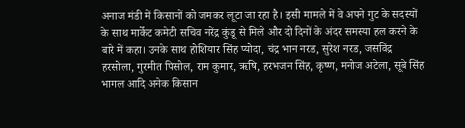अनाज मंडी में किसानों को जमकर लूटा जा रहा है। इसी मामले में वे अपने गुट के सदस्यों के साथ मार्केट कमेटी सचिव नरेंद्र कुंडू से मिले और दो दिनों के अंदर समस्या हल करने के बारे में कहा। उनके साथ होशियार सिंह प्योदा, चंद्र भान नरड, सुरेश नरड, जसविंद्र हरसोला, गुरमीत पिसोल, राम कुमार, ऋषि, हरभजन सिंह, कृष्ण, मनोज अटेला, सूबे सिंह भागल आदि अनेक किसान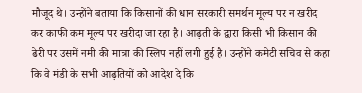मौजूद थे। उन्होंने बताया कि किसानों की धान सरकारी समर्थन मूल्य पर न खरीद कर काफी कम मूल्य पर खरीदा जा रहा है। आढ़ती के द्वारा किसी भी किसान की ढेरी पर उसमें नमी की मात्रा की स्लिप नहीं लगी हुई है। उन्होंने कमेटी सचिव से कहा कि वे मंडी के सभी आढ़तियों को आदेश दे कि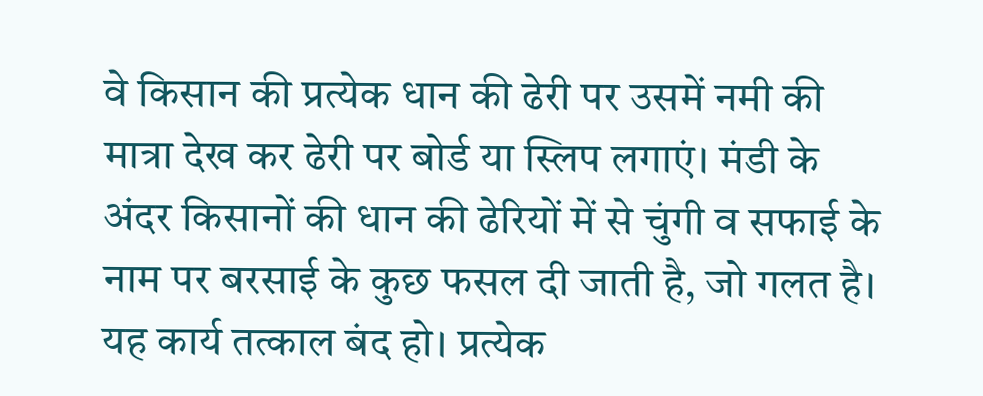वे किसान की प्रत्येक धान की ढेरी पर उसमें नमी की मात्रा देख कर ढेरी पर बोर्ड या स्लिप लगाएं। मंडी के अंदर किसानों की धान की ढेरियों में से चुंगी व सफाई के नाम पर बरसाई के कुछ फसल दी जाती है, जो गलत है। यह कार्य तत्काल बंद हो। प्रत्येक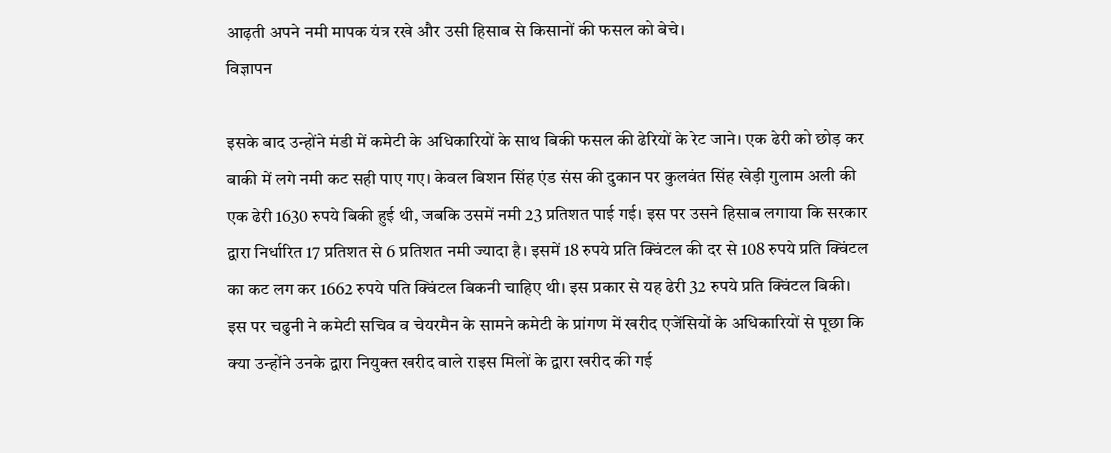आढ़ती अपने नमी मापक यंत्र रखे और उसी हिसाब से किसानों की फसल को बेचे।
विज्ञापन

इसके बाद उन्होंने मंडी में कमेटी के अधिकारियों के साथ बिकी फसल की ढेरियों के रेट जाने। एक ढेरी को छोड़ कर बाकी में लगे नमी कट सही पाए गए। केवल बिशन सिंह एंड संस की दुकान पर कुलवंत सिंह खेड़ी गुलाम अली की एक ढेरी 1630 रुपये बिकी हुई थी, जबकि उसमें नमी 23 प्रतिशत पाई गई। इस पर उसने हिसाब लगाया कि सरकार द्वारा निर्धारित 17 प्रतिशत से 6 प्रतिशत नमी ज्यादा है। इसमें 18 रुपये प्रति क्विंटल की दर से 108 रुपये प्रति क्विंटल का कट लग कर 1662 रुपये पति क्विंटल बिकनी चाहिए थी। इस प्रकार से यह ढेरी 32 रुपये प्रति क्विंटल बिकी। इस पर चढुनी ने कमेटी सचिव व चेयरमैन के सामने कमेटी के प्रांगण में खरीद एजेंसियों के अधिकारियों से पूछा कि क्या उन्होंने उनके द्वारा नियुक्त खरीद वाले राइस मिलों के द्वारा खरीद की गई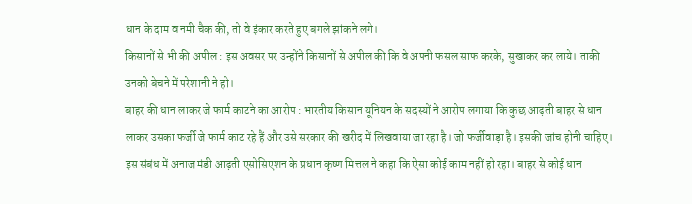धान के दाम व नमी चैक की, तो वे इंकार करते हुए बगले झांकने लगे।
किसानों से भी की अपील : इस अवसर पर उन्होंने किसानों से अपील की कि वे अपनी फसल साफ करके, सुखाकर कर लाये। ताकी उनको बेचने में परेशानी ने हो।
बाहर की धान लाकर जे फार्म काटने का आरोप : भारतीय किसान यूनियन के सदस्यों ने आरोप लगाया कि कुछ आढ़ती बाहर से धान लाकर उसका फर्जी जे फार्म काट रहे हैं और उसे सरकार की खरीद में लिखवाया जा रहा है। जो फर्जीवाड़ा है। इसकी जांच होनी चाहिए।
इस संबंध में अनाज मंडी आढ़ती एसोसिएशन के प्रधान कृष्ण मित्तल ने कहा कि ऐसा कोई काम नहीं हो रहा। बाहर से कोई धान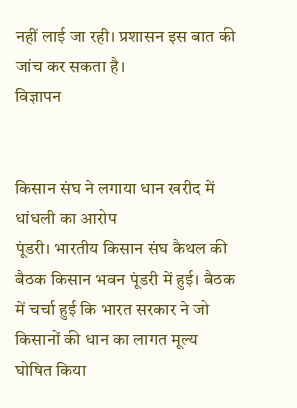नहीं लाई जा रही। प्रशासन इस बात की जांच कर सकता है।
विज्ञापन


किसान संघ ने लगाया धान खरीद में धांधली का आरोप
पूंडरी। भारतीय किसान संघ कैथल की बैठक किसान भवन पूंडरी में हुई। बैठक में चर्चा हुई कि भारत सरकार ने जो किसानों की धान का लागत मूल्य घोषित किया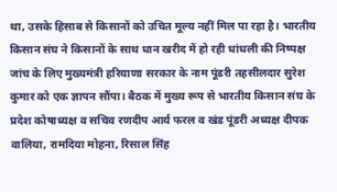था, उसके हिसाब से किसानों को उचित मूल्य नहीं मिल पा रहा है। भारतीय किसान संघ ने किसानों के साथ धान खरीद में हो रही धांधली की निष्पक्ष जांच के लिए मुख्यमंत्री हरियाणा सरकार के नाम पूंडरी तहसीलदार सुरेश कुमार को एक ज्ञापन सौंपा। बैठक में मुख्य रूप से भारतीय किसान संघ के प्रदेश कोषाध्यक्ष व सचिव रणदीप आर्य फरल व खंड पूंडरी अध्यक्ष दीपक वालिया, रामदिया मोहना, रिसाल सिंह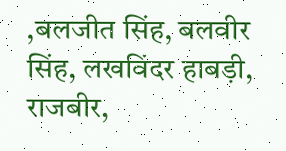,बलजीत सिंह, बलवीर सिंह, लखविंदर हाबड़ी, राजबीर,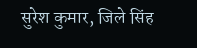सुरेश कुमार, जिले सिंह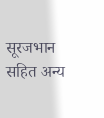सूरजभान सहित अन्य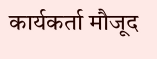कार्यकर्ता मौजूद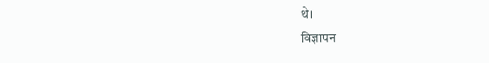थे।
विज्ञापन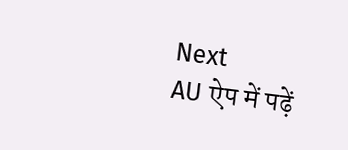Next
AU ऐप में पढ़ें